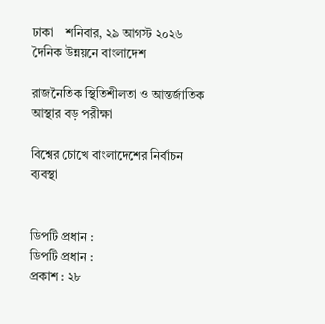ঢাকা    শনিবার, ২৯ আগস্ট ২০২৬
দৈনিক উন্নয়নে বাংলাদেশ

রাজনৈতিক স্থিতিশীলতা ও আন্তর্জাতিক আস্থার বড় পরীক্ষা

বিশ্বের চোখে বাংলাদেশের নির্বাচন ব্যবস্থা


ডিপটি প্রধান :
ডিপটি প্রধান :
প্রকাশ : ২৮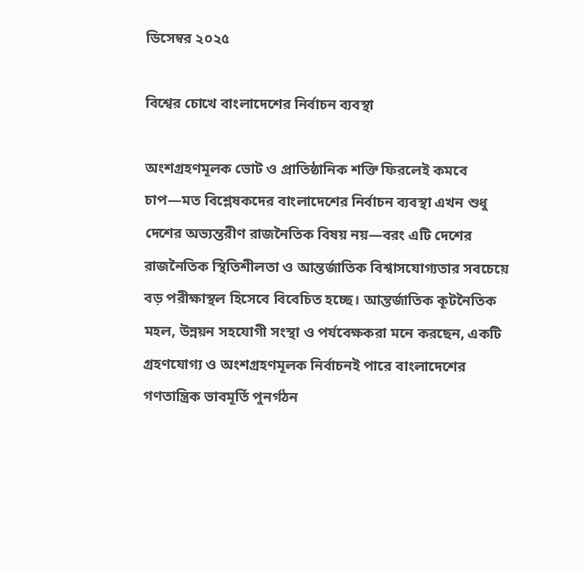ডিসেম্বর ২০২৫

বিশ্বের চোখে বাংলাদেশের নির্বাচন ব্যবস্থা

অংশগ্রহণমূলক ভোট ও প্রাতিষ্ঠানিক শক্তি ফিরলেই কমবে চাপ—মত বিশ্লেষকদের বাংলাদেশের নির্বাচন ব্যবস্থা এখন শুধু দেশের অভ্যন্তরীণ রাজনৈতিক বিষয় নয়—বরং এটি দেশের রাজনৈতিক স্থিতিশীলতা ও আন্তর্জাতিক বিশ্বাসযোগ্যতার সবচেয়ে বড় পরীক্ষাস্থল হিসেবে বিবেচিত হচ্ছে। আন্তর্জাতিক কূটনৈতিক মহল, উন্নয়ন সহযোগী সংস্থা ও পর্যবেক্ষকরা মনে করছেন, একটি গ্রহণযোগ্য ও অংশগ্রহণমূলক নির্বাচনই পারে বাংলাদেশের গণতান্ত্রিক ভাবমূর্তি পুনর্গঠন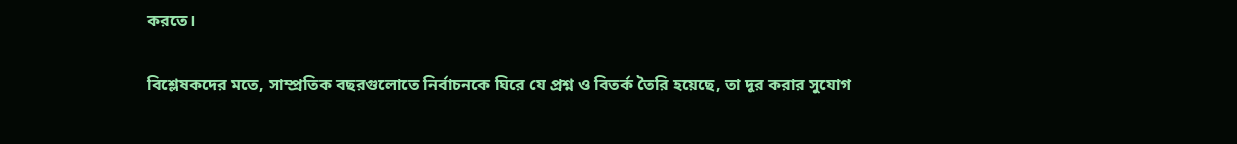করতে।

বিশ্লেষকদের মতে, সাম্প্রতিক বছরগুলোতে নির্বাচনকে ঘিরে যে প্রশ্ন ও বিতর্ক তৈরি হয়েছে, তা দূর করার সুযোগ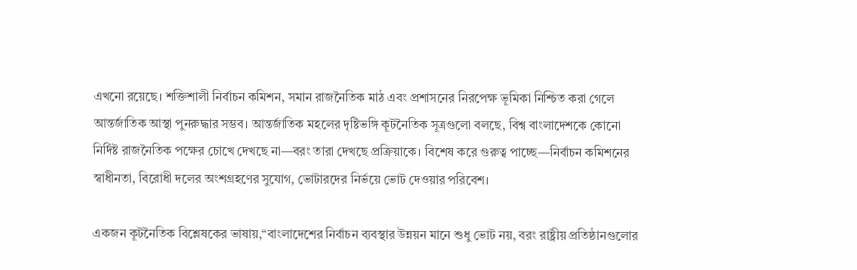এখনো রয়েছে। শক্তিশালী নির্বাচন কমিশন, সমান রাজনৈতিক মাঠ এবং প্রশাসনের নিরপেক্ষ ভূমিকা নিশ্চিত করা গেলে আন্তর্জাতিক আস্থা পুনরুদ্ধার সম্ভব। আন্তর্জাতিক মহলের দৃষ্টিভঙ্গি কূটনৈতিক সূত্রগুলো বলছে, বিশ্ব বাংলাদেশকে কোনো নির্দিষ্ট রাজনৈতিক পক্ষের চোখে দেখছে না—বরং তারা দেখছে প্রক্রিয়াকে। বিশেষ করে গুরুত্ব পাচ্ছে—নির্বাচন কমিশনের স্বাধীনতা, বিরোধী দলের অংশগ্রহণের সুযোগ, ভোটারদের নির্ভয়ে ভোট দেওয়ার পরিবেশ।

একজন কূটনৈতিক বিশ্লেষকের ভাষায়,“বাংলাদেশের নির্বাচন ব্যবস্থার উন্নয়ন মানে শুধু ভোট নয়, বরং রাষ্ট্রীয় প্রতিষ্ঠানগুলোর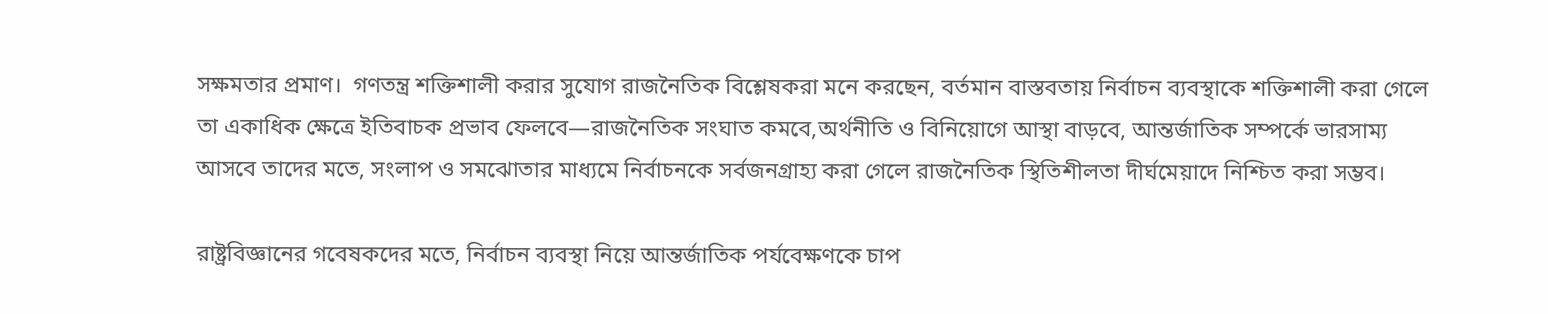সক্ষমতার প্রমাণ।  গণতন্ত্র শক্তিশালী করার সুযোগ রাজনৈতিক বিশ্লেষকরা মনে করছেন, বর্তমান বাস্তবতায় নির্বাচন ব্যবস্থাকে শক্তিশালী করা গেলে তা একাধিক ক্ষেত্রে ইতিবাচক প্রভাব ফেলবে—রাজনৈতিক সংঘাত কমবে,অর্থনীতি ও বিনিয়োগে আস্থা বাড়বে, আন্তর্জাতিক সম্পর্কে ভারসাম্য আসবে তাদের মতে, সংলাপ ও সমঝোতার মাধ্যমে নির্বাচনকে সর্বজনগ্রাহ্য করা গেলে রাজনৈতিক স্থিতিশীলতা দীর্ঘমেয়াদে নিশ্চিত করা সম্ভব।

রাষ্ট্রবিজ্ঞানের গবেষকদের মতে, নির্বাচন ব্যবস্থা নিয়ে আন্তর্জাতিক পর্যবেক্ষণকে চাপ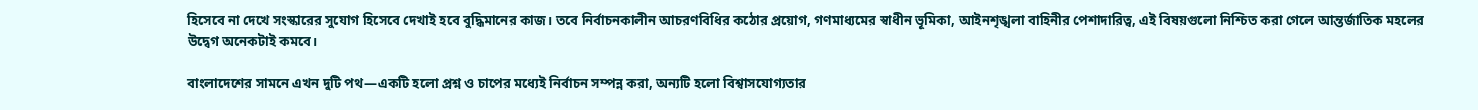হিসেবে না দেখে সংস্কারের সুযোগ হিসেবে দেখাই হবে বুদ্ধিমানের কাজ। তবে নির্বাচনকালীন আচরণবিধির কঠোর প্রয়োগ, গণমাধ্যমের স্বাধীন ভূমিকা, আইনশৃঙ্খলা বাহিনীর পেশাদারিত্ব, এই বিষয়গুলো নিশ্চিত করা গেলে আন্তর্জাতিক মহলের উদ্বেগ অনেকটাই কমবে।

বাংলাদেশের সামনে এখন দুটি পথ—একটি হলো প্রশ্ন ও চাপের মধ্যেই নির্বাচন সম্পন্ন করা, অন্যটি হলো বিশ্বাসযোগ্যতার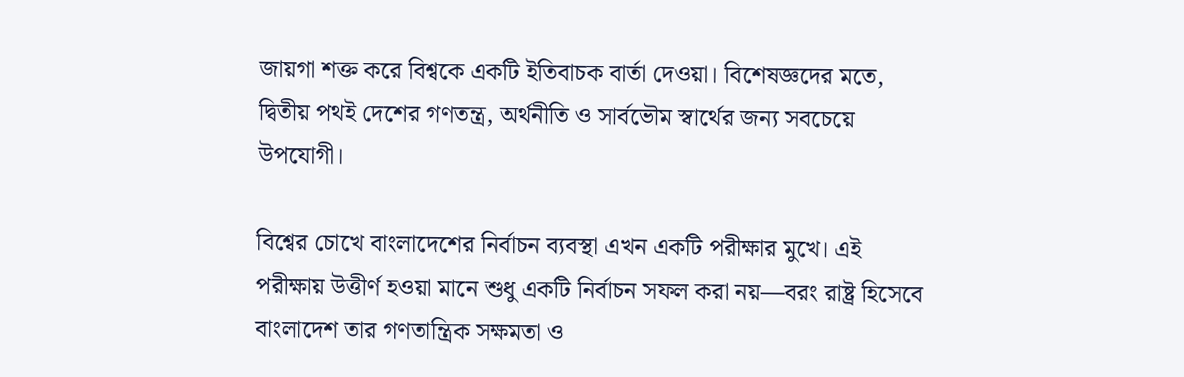জায়গা শক্ত করে বিশ্বকে একটি ইতিবাচক বার্তা দেওয়া। বিশেষজ্ঞদের মতে, দ্বিতীয় পথই দেশের গণতন্ত্র, অর্থনীতি ও সার্বভৌম স্বার্থের জন্য সবচেয়ে উপযোগী।

বিশ্বের চোখে বাংলাদেশের নির্বাচন ব্যবস্থা এখন একটি পরীক্ষার মুখে। এই পরীক্ষায় উত্তীর্ণ হওয়া মানে শুধু একটি নির্বাচন সফল করা নয়—বরং রাষ্ট্র হিসেবে বাংলাদেশ তার গণতান্ত্রিক সক্ষমতা ও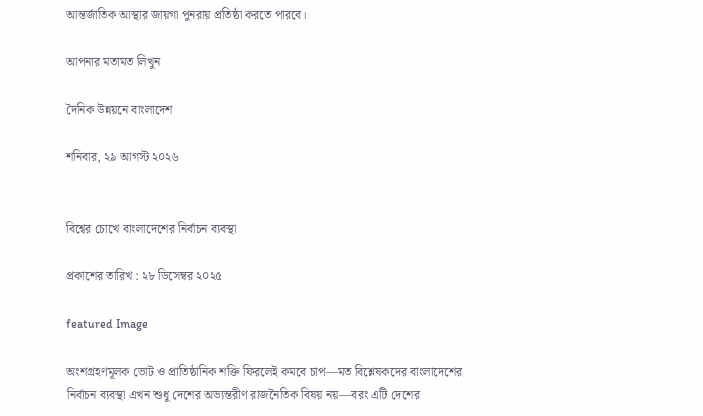আন্তর্জাতিক আস্থার জায়গা পুনরায় প্রতিষ্ঠা করতে পারবে।

আপনার মতামত লিখুন

দৈনিক উন্নয়নে বাংলাদেশ

শনিবার, ২৯ আগস্ট ২০২৬


বিশ্বের চোখে বাংলাদেশের নির্বাচন ব্যবস্থা

প্রকাশের তারিখ : ২৮ ডিসেম্বর ২০২৫

featured Image

অংশগ্রহণমূলক ভোট ও প্রাতিষ্ঠানিক শক্তি ফিরলেই কমবে চাপ—মত বিশ্লেষকদের বাংলাদেশের নির্বাচন ব্যবস্থা এখন শুধু দেশের অভ্যন্তরীণ রাজনৈতিক বিষয় নয়—বরং এটি দেশের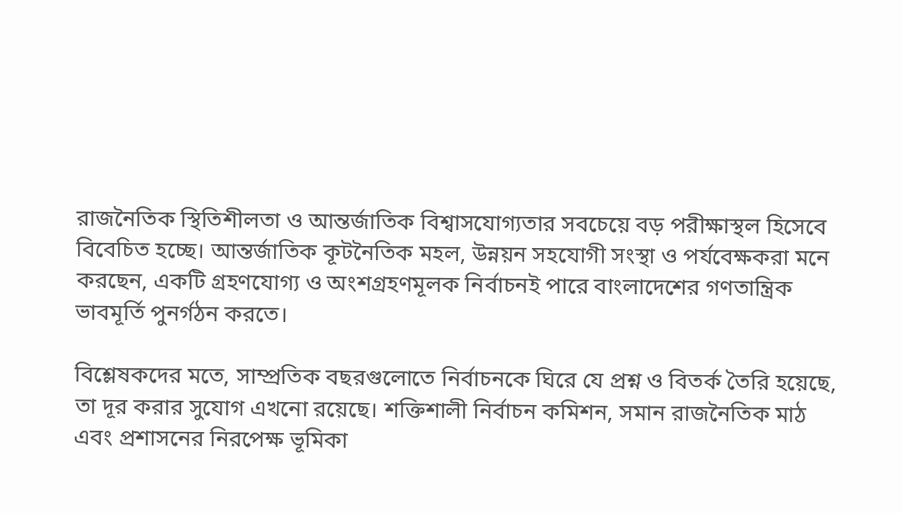রাজনৈতিক স্থিতিশীলতা ও আন্তর্জাতিক বিশ্বাসযোগ্যতার সবচেয়ে বড় পরীক্ষাস্থল হিসেবে বিবেচিত হচ্ছে। আন্তর্জাতিক কূটনৈতিক মহল, উন্নয়ন সহযোগী সংস্থা ও পর্যবেক্ষকরা মনে করছেন, একটি গ্রহণযোগ্য ও অংশগ্রহণমূলক নির্বাচনই পারে বাংলাদেশের গণতান্ত্রিক ভাবমূর্তি পুনর্গঠন করতে।

বিশ্লেষকদের মতে, সাম্প্রতিক বছরগুলোতে নির্বাচনকে ঘিরে যে প্রশ্ন ও বিতর্ক তৈরি হয়েছে, তা দূর করার সুযোগ এখনো রয়েছে। শক্তিশালী নির্বাচন কমিশন, সমান রাজনৈতিক মাঠ এবং প্রশাসনের নিরপেক্ষ ভূমিকা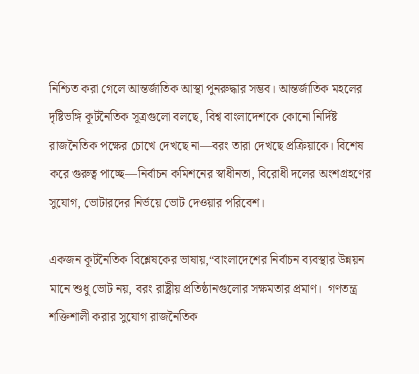নিশ্চিত করা গেলে আন্তর্জাতিক আস্থা পুনরুদ্ধার সম্ভব। আন্তর্জাতিক মহলের দৃষ্টিভঙ্গি কূটনৈতিক সূত্রগুলো বলছে, বিশ্ব বাংলাদেশকে কোনো নির্দিষ্ট রাজনৈতিক পক্ষের চোখে দেখছে না—বরং তারা দেখছে প্রক্রিয়াকে। বিশেষ করে গুরুত্ব পাচ্ছে—নির্বাচন কমিশনের স্বাধীনতা, বিরোধী দলের অংশগ্রহণের সুযোগ, ভোটারদের নির্ভয়ে ভোট দেওয়ার পরিবেশ।

একজন কূটনৈতিক বিশ্লেষকের ভাষায়,“বাংলাদেশের নির্বাচন ব্যবস্থার উন্নয়ন মানে শুধু ভোট নয়, বরং রাষ্ট্রীয় প্রতিষ্ঠানগুলোর সক্ষমতার প্রমাণ।  গণতন্ত্র শক্তিশালী করার সুযোগ রাজনৈতিক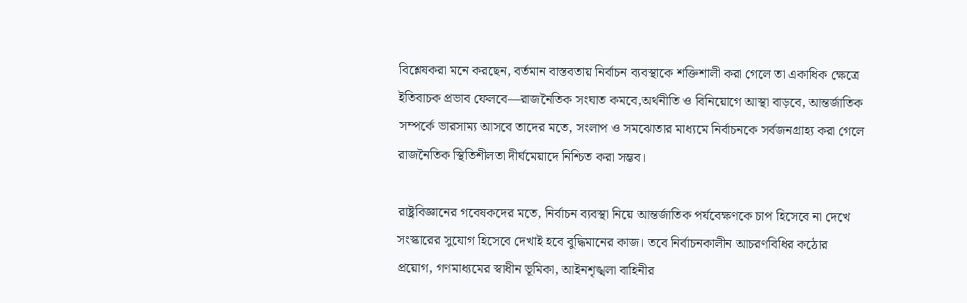বিশ্লেষকরা মনে করছেন, বর্তমান বাস্তবতায় নির্বাচন ব্যবস্থাকে শক্তিশালী করা গেলে তা একাধিক ক্ষেত্রে ইতিবাচক প্রভাব ফেলবে—রাজনৈতিক সংঘাত কমবে,অর্থনীতি ও বিনিয়োগে আস্থা বাড়বে, আন্তর্জাতিক সম্পর্কে ভারসাম্য আসবে তাদের মতে, সংলাপ ও সমঝোতার মাধ্যমে নির্বাচনকে সর্বজনগ্রাহ্য করা গেলে রাজনৈতিক স্থিতিশীলতা দীর্ঘমেয়াদে নিশ্চিত করা সম্ভব।

রাষ্ট্রবিজ্ঞানের গবেষকদের মতে, নির্বাচন ব্যবস্থা নিয়ে আন্তর্জাতিক পর্যবেক্ষণকে চাপ হিসেবে না দেখে সংস্কারের সুযোগ হিসেবে দেখাই হবে বুদ্ধিমানের কাজ। তবে নির্বাচনকালীন আচরণবিধির কঠোর প্রয়োগ, গণমাধ্যমের স্বাধীন ভূমিকা, আইনশৃঙ্খলা বাহিনীর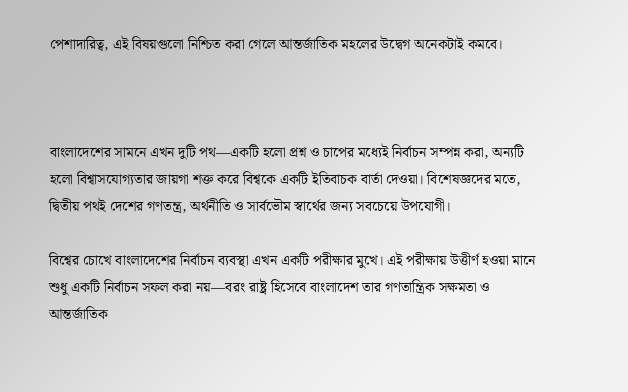পেশাদারিত্ব, এই বিষয়গুলো নিশ্চিত করা গেলে আন্তর্জাতিক মহলের উদ্বেগ অনেকটাই কমবে।



বাংলাদেশের সামনে এখন দুটি পথ—একটি হলো প্রশ্ন ও চাপের মধ্যেই নির্বাচন সম্পন্ন করা, অন্যটি হলো বিশ্বাসযোগ্যতার জায়গা শক্ত করে বিশ্বকে একটি ইতিবাচক বার্তা দেওয়া। বিশেষজ্ঞদের মতে, দ্বিতীয় পথই দেশের গণতন্ত্র, অর্থনীতি ও সার্বভৌম স্বার্থের জন্য সবচেয়ে উপযোগী।

বিশ্বের চোখে বাংলাদেশের নির্বাচন ব্যবস্থা এখন একটি পরীক্ষার মুখে। এই পরীক্ষায় উত্তীর্ণ হওয়া মানে শুধু একটি নির্বাচন সফল করা নয়—বরং রাষ্ট্র হিসেবে বাংলাদেশ তার গণতান্ত্রিক সক্ষমতা ও আন্তর্জাতিক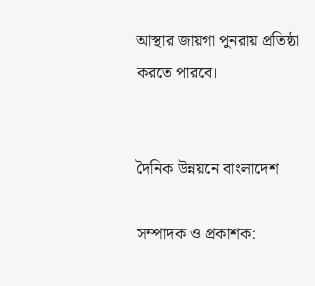আস্থার জায়গা পুনরায় প্রতিষ্ঠা করতে পারবে।


দৈনিক উন্নয়নে বাংলাদেশ

সম্পাদক ও প্রকাশক: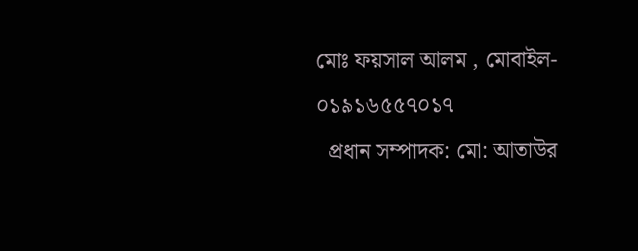মোঃ ফয়সাল আলম , মোবাইল- ০১৯১৬৫৫৭০১৭
  প্রধান সম্পাদক: মো: আতাউর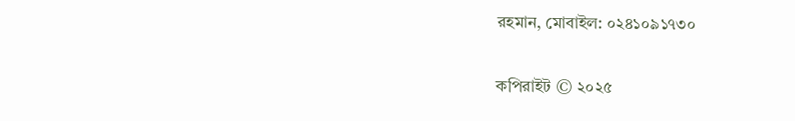রহমান, মোবাইল: ০২৪১০৯১৭৩০

কপিরাইট © ২০২৫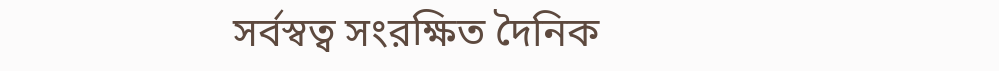সর্বস্বত্ব সংরক্ষিত দৈনিক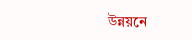উন্নয়নে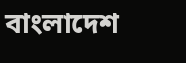বাংলাদেশ